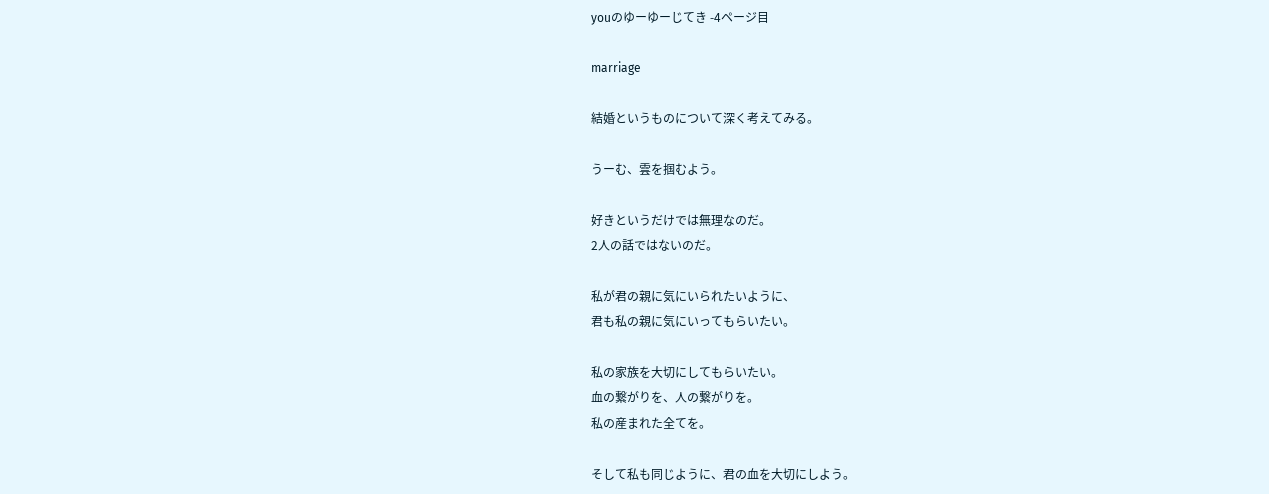youのゆーゆーじてき -4ページ目

marriage

結婚というものについて深く考えてみる。

うーむ、雲を掴むよう。

好きというだけでは無理なのだ。
2人の話ではないのだ。

私が君の親に気にいられたいように、
君も私の親に気にいってもらいたい。

私の家族を大切にしてもらいたい。
血の繋がりを、人の繋がりを。
私の産まれた全てを。

そして私も同じように、君の血を大切にしよう。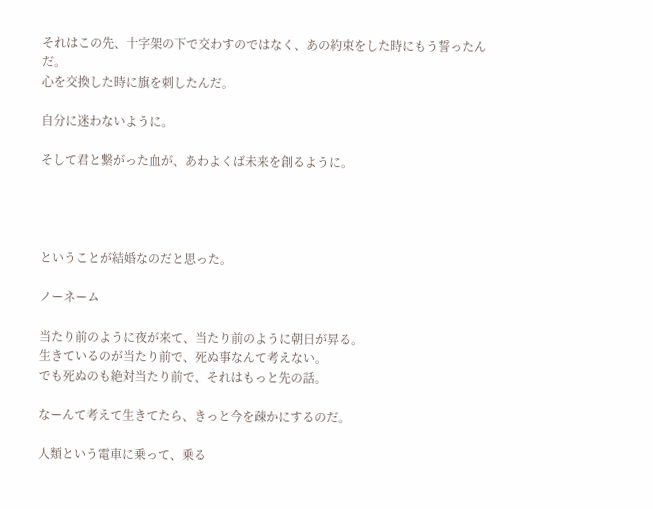それはこの先、十字架の下で交わすのではなく、あの約束をした時にもう誓ったんだ。
心を交換した時に旗を刺したんだ。

自分に迷わないように。

そして君と繋がった血が、あわよくば未来を創るように。




ということが結婚なのだと思った。

ノーネーム

当たり前のように夜が来て、当たり前のように朝日が昇る。
生きているのが当たり前で、死ぬ事なんて考えない。
でも死ぬのも絶対当たり前で、それはもっと先の話。

なーんて考えて生きてたら、きっと今を疎かにするのだ。

人類という電車に乗って、乗る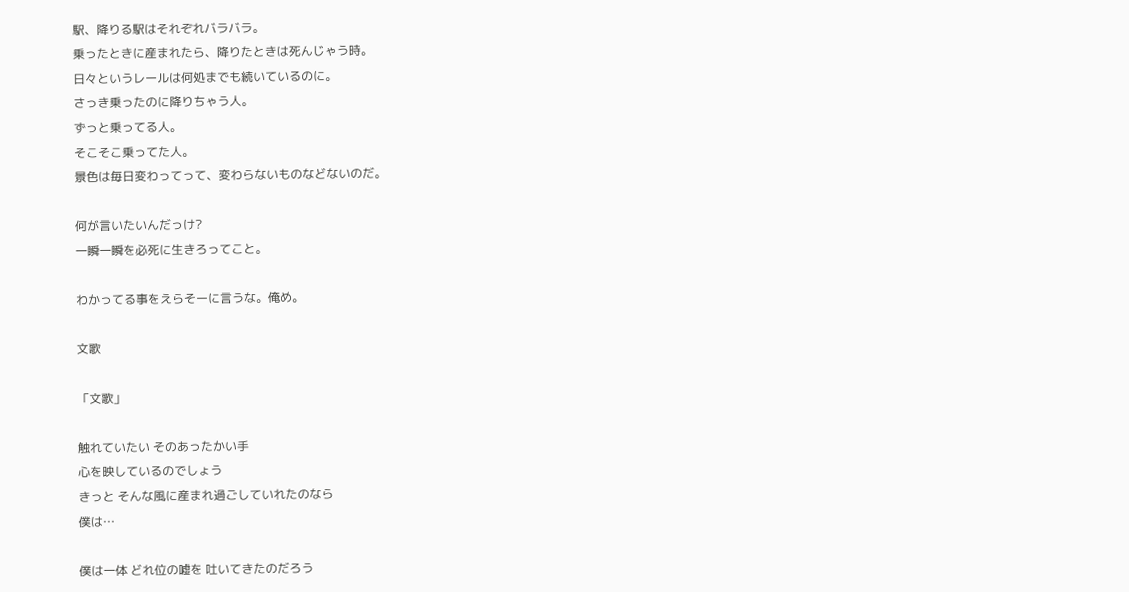駅、降りる駅はそれぞれバラバラ。
乗ったときに産まれたら、降りたときは死んじゃう時。
日々というレールは何処までも続いているのに。
さっき乗ったのに降りちゃう人。
ずっと乗ってる人。
そこそこ乗ってた人。
景色は毎日変わってって、変わらないものなどないのだ。

何が言いたいんだっけ?
一瞬一瞬を必死に生きろってこと。

わかってる事をえらそーに言うな。俺め。

文歌

「文歌」

触れていたい そのあったかい手
心を映しているのでしょう
きっと そんな風に産まれ過ごしていれたのなら
僕は…

僕は一体 どれ位の嘘を 吐いてきたのだろう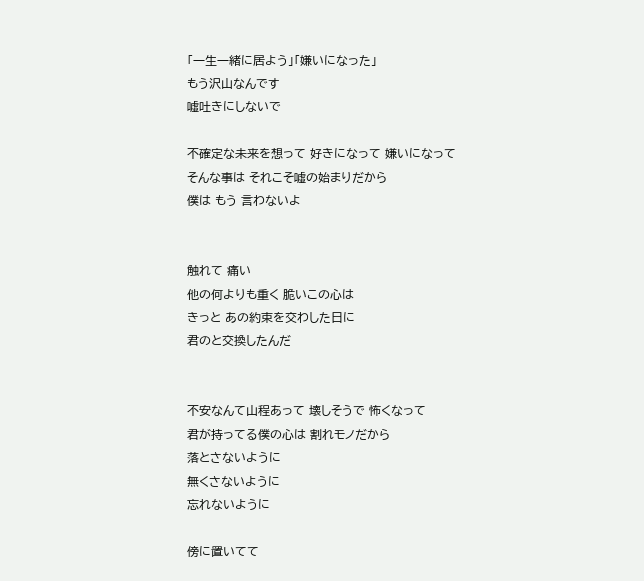「一生一緒に居よう」「嫌いになった」
もう沢山なんです
嘘吐きにしないで

不確定な未来を想って 好きになって 嫌いになって
そんな事は それこそ嘘の始まりだから
僕は もう 言わないよ


触れて 痛い
他の何よりも重く 脆いこの心は
きっと あの約束を交わした日に
君のと交換したんだ


不安なんて山程あって 壊しそうで 怖くなって
君が持ってる僕の心は 割れモノだから
落とさないように
無くさないように
忘れないように

傍に置いてて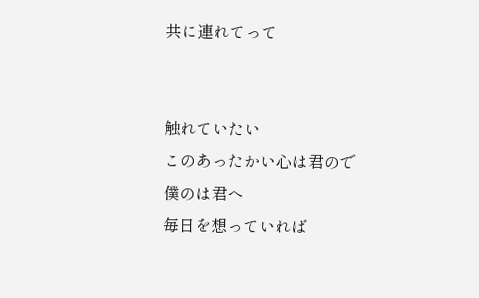共に連れてって


触れていたい
このあったかい心は君ので
僕のは君へ
毎日を想っていれば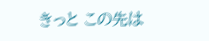きっと この先は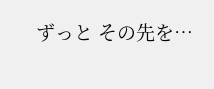ずっと その先を…